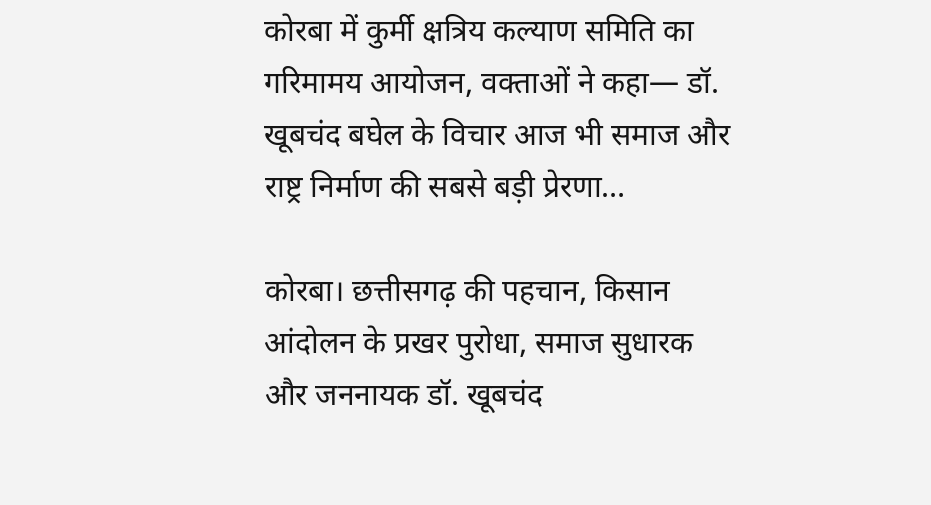कोरबा में कुर्मी क्षत्रिय कल्याण समिति का गरिमामय आयोजन, वक्ताओं ने कहा— डॉ. खूबचंद बघेल के विचार आज भी समाज और राष्ट्र निर्माण की सबसे बड़ी प्रेरणा…

कोरबा। छत्तीसगढ़ की पहचान, किसान आंदोलन के प्रखर पुरोधा, समाज सुधारक और जननायक डॉ. खूबचंद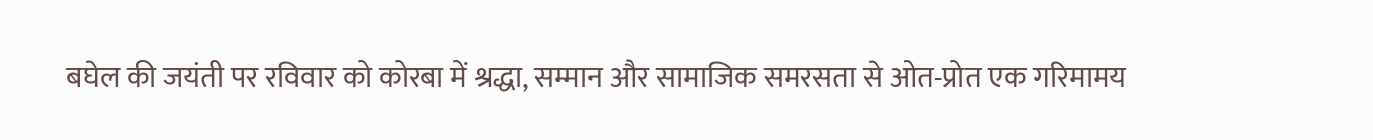बघेल की जयंती पर रविवार को कोरबा में श्रद्धा, सम्मान और सामाजिक समरसता से ओत-प्रोत एक गरिमामय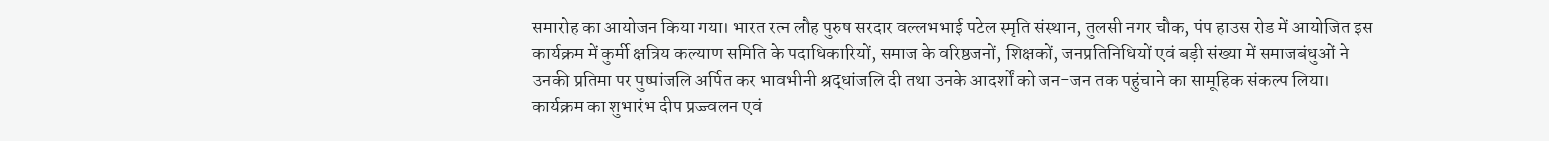समारोह का आयोजन किया गया। भारत रत्न लौह पुरुष सरदार वल्लभभाई पटेल स्मृति संस्थान, तुलसी नगर चौक, पंप हाउस रोड में आयोजित इस कार्यक्रम में कुर्मी क्षत्रिय कल्याण समिति के पदाधिकारियों, समाज के वरिष्ठजनों, शिक्षकों, जनप्रतिनिधियों एवं बड़ी संख्या में समाजबंधुओं ने उनकी प्रतिमा पर पुष्पांजलि अर्पित कर भावभीनी श्रद्धांजलि दी तथा उनके आदर्शों को जन-जन तक पहुंचाने का सामूहिक संकल्प लिया।
कार्यक्रम का शुभारंभ दीप प्रज्ज्वलन एवं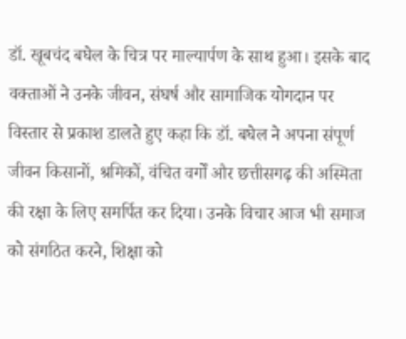डॉ. खूबचंद बघेल के चित्र पर माल्यार्पण के साथ हुआ। इसके बाद वक्ताओं ने उनके जीवन, संघर्ष और सामाजिक योगदान पर विस्तार से प्रकाश डालते हुए कहा कि डॉ. बघेल ने अपना संपूर्ण जीवन किसानों, श्रमिकों, वंचित वर्गों और छत्तीसगढ़ की अस्मिता की रक्षा के लिए समर्पित कर दिया। उनके विचार आज भी समाज को संगठित करने, शिक्षा को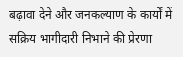बढ़ावा देने और जनकल्याण के कार्यों में सक्रिय भागीदारी निभाने की प्रेरणा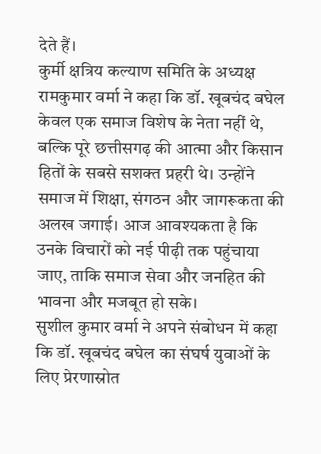देते हैं।
कुर्मी क्षत्रिय कल्याण समिति के अध्यक्ष रामकुमार वर्मा ने कहा कि डॉ. खूबचंद बघेल केवल एक समाज विशेष के नेता नहीं थे, बल्कि पूरे छत्तीसगढ़ की आत्मा और किसान हितों के सबसे सशक्त प्रहरी थे। उन्होंने समाज में शिक्षा, संगठन और जागरूकता की अलख जगाई। आज आवश्यकता है कि उनके विचारों को नई पीढ़ी तक पहुंचाया जाए, ताकि समाज सेवा और जनहित की भावना और मजबूत हो सके।
सुशील कुमार वर्मा ने अपने संबोधन में कहा कि डॉ. खूबचंद बघेल का संघर्ष युवाओं के लिए प्रेरणास्रोत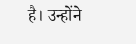है। उन्होंने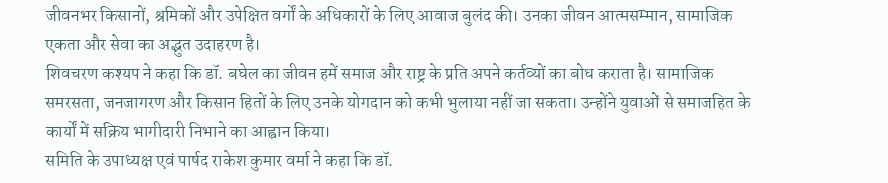जीवनभर किसानों, श्रमिकों और उपेक्षित वर्गों के अधिकारों के लिए आवाज बुलंद की। उनका जीवन आत्मसम्मान, सामाजिक एकता और सेवा का अद्भुत उदाहरण है।
शिवचरण कश्यप ने कहा कि डॉ. बघेल का जीवन हमें समाज और राष्ट्र के प्रति अपने कर्तव्यों का बोध कराता है। सामाजिक समरसता, जनजागरण और किसान हितों के लिए उनके योगदान को कभी भुलाया नहीं जा सकता। उन्होंने युवाओं से समाजहित के कार्यों में सक्रिय भागीदारी निभाने का आह्वान किया।
समिति के उपाध्यक्ष एवं पार्षद राकेश कुमार वर्मा ने कहा कि डॉ.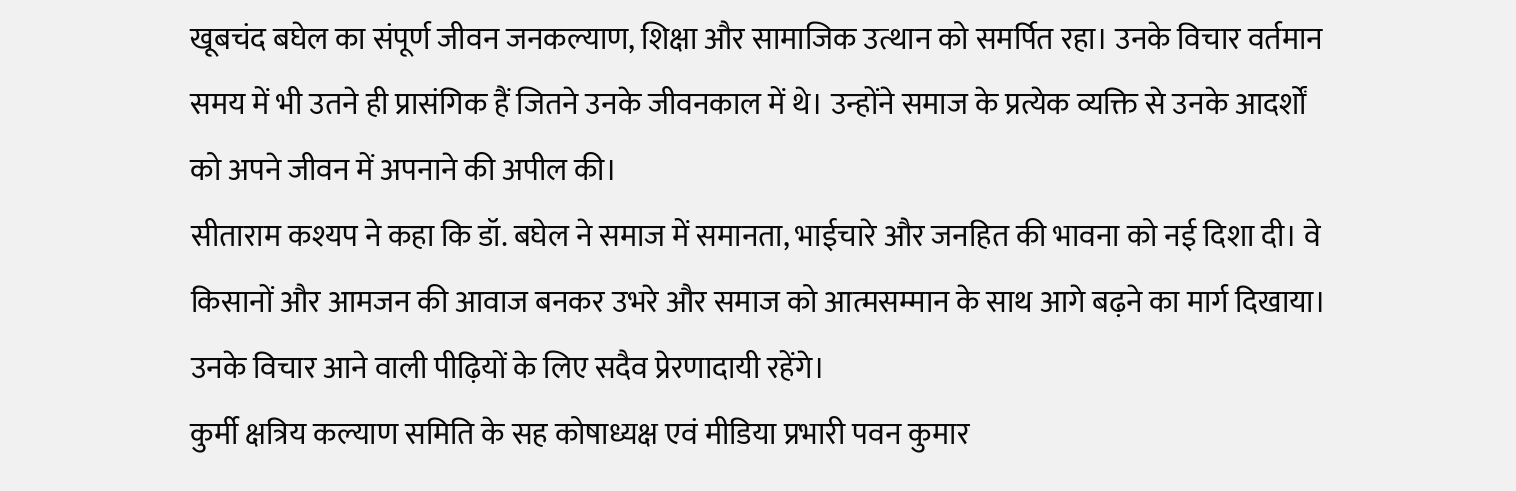खूबचंद बघेल का संपूर्ण जीवन जनकल्याण, शिक्षा और सामाजिक उत्थान को समर्पित रहा। उनके विचार वर्तमान समय में भी उतने ही प्रासंगिक हैं जितने उनके जीवनकाल में थे। उन्होंने समाज के प्रत्येक व्यक्ति से उनके आदर्शों को अपने जीवन में अपनाने की अपील की।
सीताराम कश्यप ने कहा कि डॉ. बघेल ने समाज में समानता, भाईचारे और जनहित की भावना को नई दिशा दी। वे किसानों और आमजन की आवाज बनकर उभरे और समाज को आत्मसम्मान के साथ आगे बढ़ने का मार्ग दिखाया। उनके विचार आने वाली पीढ़ियों के लिए सदैव प्रेरणादायी रहेंगे।
कुर्मी क्षत्रिय कल्याण समिति के सह कोषाध्यक्ष एवं मीडिया प्रभारी पवन कुमार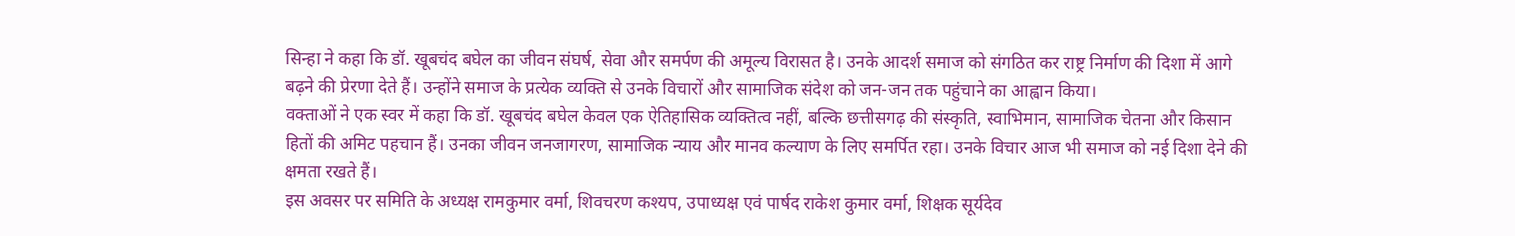सिन्हा ने कहा कि डॉ. खूबचंद बघेल का जीवन संघर्ष, सेवा और समर्पण की अमूल्य विरासत है। उनके आदर्श समाज को संगठित कर राष्ट्र निर्माण की दिशा में आगे बढ़ने की प्रेरणा देते हैं। उन्होंने समाज के प्रत्येक व्यक्ति से उनके विचारों और सामाजिक संदेश को जन-जन तक पहुंचाने का आह्वान किया।
वक्ताओं ने एक स्वर में कहा कि डॉ. खूबचंद बघेल केवल एक ऐतिहासिक व्यक्तित्व नहीं, बल्कि छत्तीसगढ़ की संस्कृति, स्वाभिमान, सामाजिक चेतना और किसान हितों की अमिट पहचान हैं। उनका जीवन जनजागरण, सामाजिक न्याय और मानव कल्याण के लिए समर्पित रहा। उनके विचार आज भी समाज को नई दिशा देने की क्षमता रखते हैं।
इस अवसर पर समिति के अध्यक्ष रामकुमार वर्मा, शिवचरण कश्यप, उपाध्यक्ष एवं पार्षद राकेश कुमार वर्मा, शिक्षक सूर्यदेव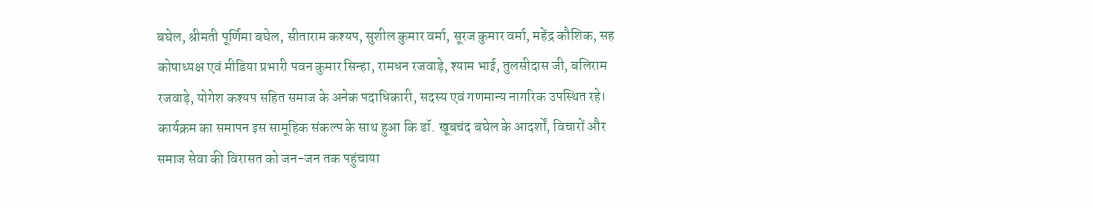बघेल, श्रीमती पूर्णिमा बघेल, सीताराम कश्यप, सुशील कुमार वर्मा, सूरज कुमार वर्मा, महेंद्र कौशिक, सह कोषाध्यक्ष एवं मीडिया प्रभारी पवन कुमार सिन्हा, रामधन रजवाड़े, श्याम भाई, तुलसीदास जी, बलिराम रजवाड़े, योगेश कश्यप सहित समाज के अनेक पदाधिकारी, सदस्य एवं गणमान्य नागरिक उपस्थित रहे।
कार्यक्रम का समापन इस सामूहिक संकल्प के साथ हुआ कि डॉ. खूबचंद बघेल के आदर्शों, विचारों और समाज सेवा की विरासत को जन-जन तक पहुंचाया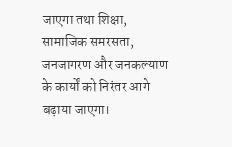जाएगा तथा शिक्षा, सामाजिक समरसता, जनजागरण और जनकल्याण के कार्यों को निरंतर आगे बढ़ाया जाएगा।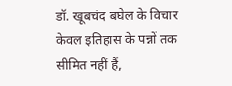डॉ. खूबचंद बघेल के विचार केवल इतिहास के पन्नों तक सीमित नहीं हैं,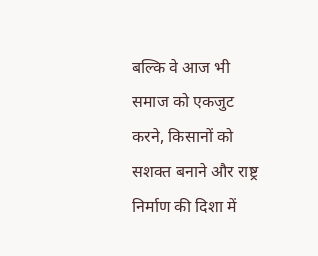बल्कि वे आज भी समाज को एकजुट करने, किसानों को सशक्त बनाने और राष्ट्र निर्माण की दिशा में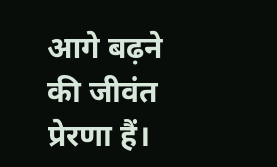आगे बढ़ने की जीवंत प्रेरणा हैं।